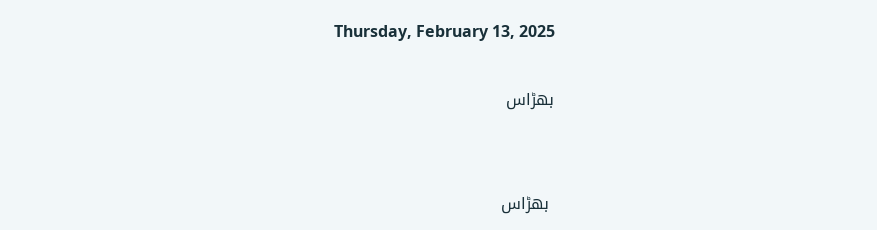Thursday, February 13, 2025

بھڑاس


 بھڑاس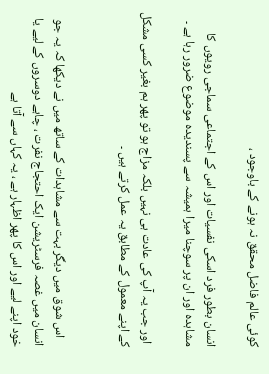کوئی عالم فاضل محقق نہ ہونے کے باوجود ،

انسان بطور فرد اسکی نفسیات اور اس کے اجتماعی سماجی رویوں کا مشاہدہ اور ان پر سوچنا میرا ہمیشہ سے پسندیدہ موضوع ضرور رہا ہے ۔

 اور جب یہ آپ کی عادت ہی نہیں بلکہ مزاج ہو تو پھر ہم بغیر کسی مشکل کے اپنے معمول کے مطابق یہ عمل کرتے ہیں ۔


   اس شوق میں دیگر بہت سے مشاہدات کے ساتھ میں نے دیکھا کہ یہ جو انسان میں غصہ فرسٹریشن ایک احتجاج نفرت ، چاہے دوسروں کے لیے یا خود اپنے لیے اور اس کا پھر اظہار ہے ، یہ کہاں سے آتا ہے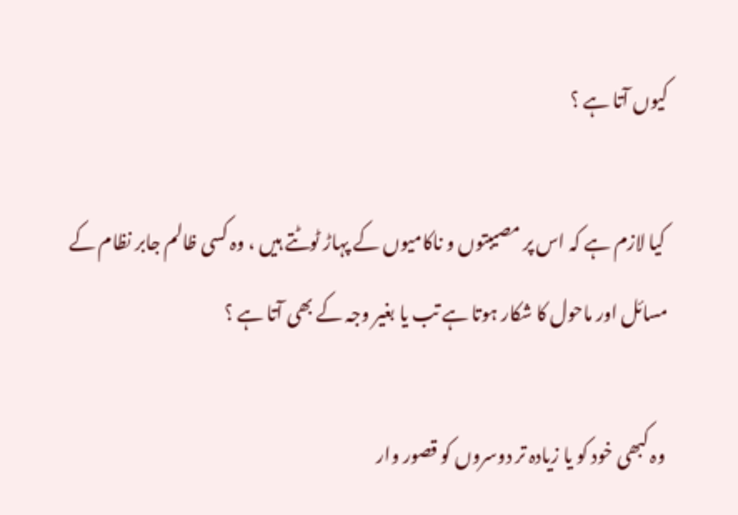کیوں آتا ہے ؟

 کیا لازم ہے کہ اس پر مصیبتوں و ناکامیوں کے پہاڑ ٹوٹتے ہیں ، وہ کسی ظالم جابر نظام کے مسائل اور ماحول کا شکار ہوتا ہے تب یا بغیر وجہ کے بھی آتا ہے ؟

 وہ کبھی خود کو یا زیادہ تر دوسروں کو قصور وار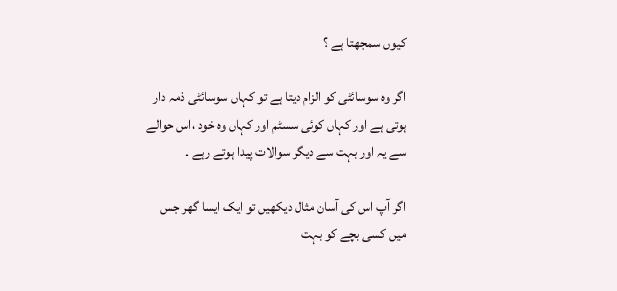کیوں سمجھتا ہے ؟

اگر وہ سوسائٹی کو الزام دیتا ہے تو کہاں سوسائٹی ذمہ دار ہوتی ہے اور کہاں کوئی سسٹم اور کہاں وہ خود ،اس حوالے سے یہ اور بہت سے دیگر سوالات پیدا ہوتے رہے ۔

اگر آپ اس کی آسان مثال دیکھیں تو ایک ایسا گھر جس میں کسی بچے کو بہت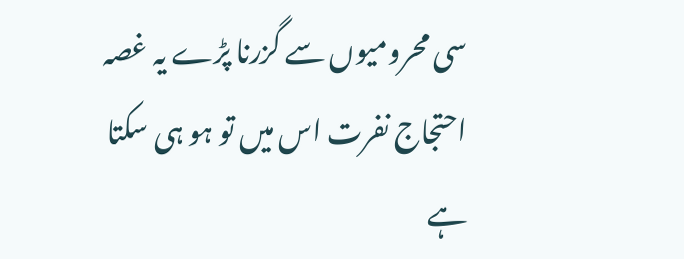سی محرومیوں سے گزرنا پڑے یہ غصہ احتجاج نفرت اس میں تو ہو ہی سکتا ہے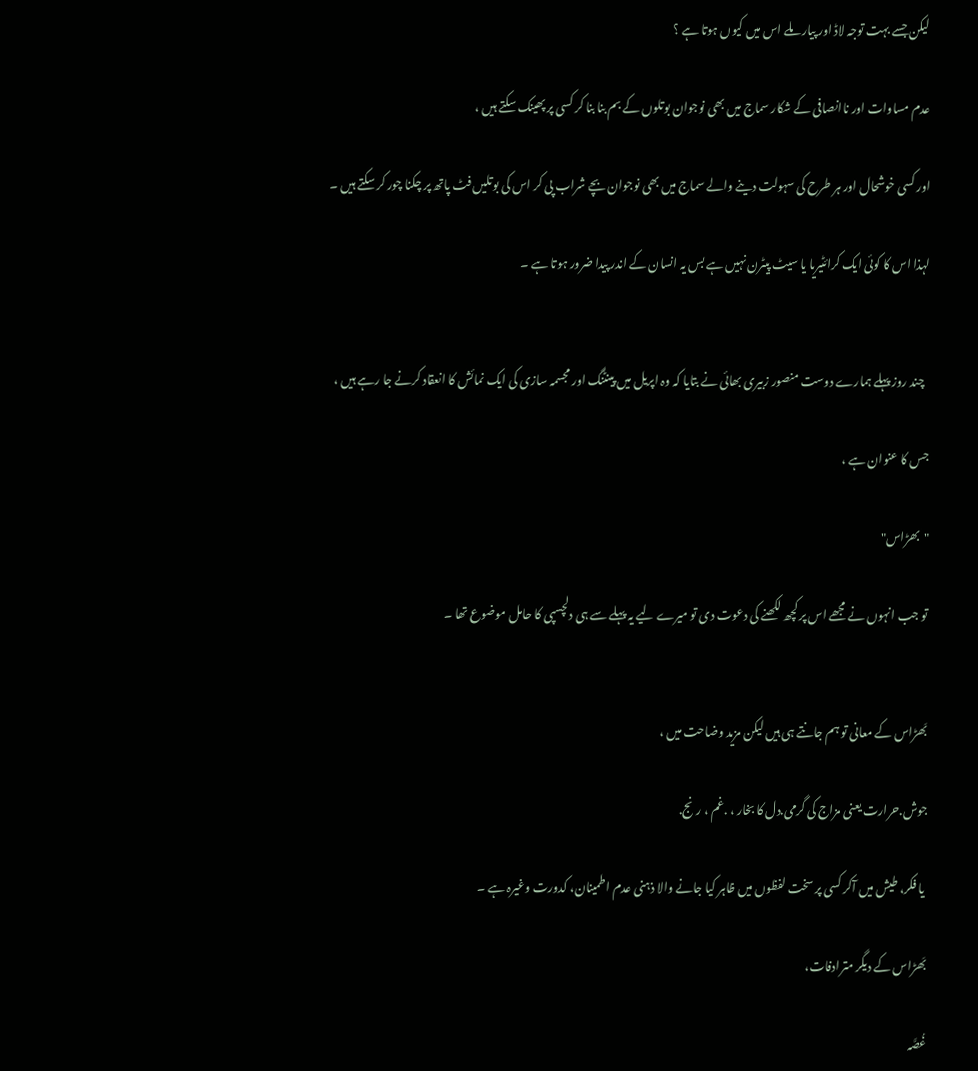لیکن جسے بہت توجہ لاڈ اور پیار ملے اس میں کیوں ہوتا ہے ؟

عدم مساوات اور ناانصافی کے شکار سماج میں بھی نوجوان بوتلوں کے بم بنا بنا کر کسی پر پھینک سکتے ہیں ،

اور کسی خوشحال اور ہر طرح کی سہولت دینے والے سماج میں بھی نوجوان بچے شراب پی کر اس کی بوتلیں فٹ پاتھ پر چکنا چور کر سکتے ہیں ۔

لہذا اس کا کوئی ایک کرائٹیریا یا سیٹ پیٹرن نہیں ہے بس یہ انسان کے اندر پیدا ضرور ہوتا ہے ۔


  چند روز پہلے ہمارے دوست منصور زبیری بھائی نے بتایا کہ وہ اپریل میں پینٹنگ اور مجسمہ سازی کی ایک نمائش کا انعقاد کرنے جا رہے ہیں ،

جس کا عنوان ہے ،

"بھڑاس"

تو جب انہوں نے مجھے اس پر کچھ لکھنے کی دعوت دی تو میرے لیے یہ پہلے سے ہی دلچسپی کا حامل موضوع تھا ۔


بَھڑاس کے معانی تو ہم جانتے ہی ہیں لیکن مزید وضاحت میں ،

جوش.حرارت یعنی مزاج کی گرمی.دل کا بخار ، .غم ، رنج.

 یا فکر، طیش میں آکر کسی پر سخت لفظوں میں ظاہر کیا جانے والا ذہنی عدم اطمینان، کدورت وغیرہ ہے ۔

بَھڑاس کے دیگر مترادفات،

غُصَّہ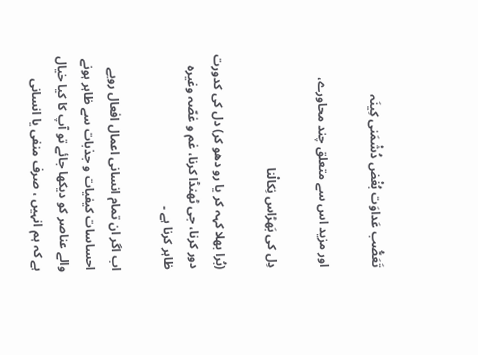تَعَصُّب عَداوَت بُغْض دُشْمَنی کِینَہ

اور مزید اس سے متعلق چند محاورے،

دِل کی بَھڑاس نِکالْنا

(بُرا بھلا کہہ کر یا رو دھو کر) دل کی کدورت دور کرنا، جی ٹھنڈا کرنا، غم و غصّہ وغیرہ ظاہر کرنا ہے ۔

اب اگر ان تمام انسانی اعمال افعال رویے احساسات کیفیات و جذبات سے ظاہر ہونے والے عناصر کو دیکھا جائے تو آپ کا کیا خیال ہے کہ ہم انہیں ، صرف منفی یا انسانی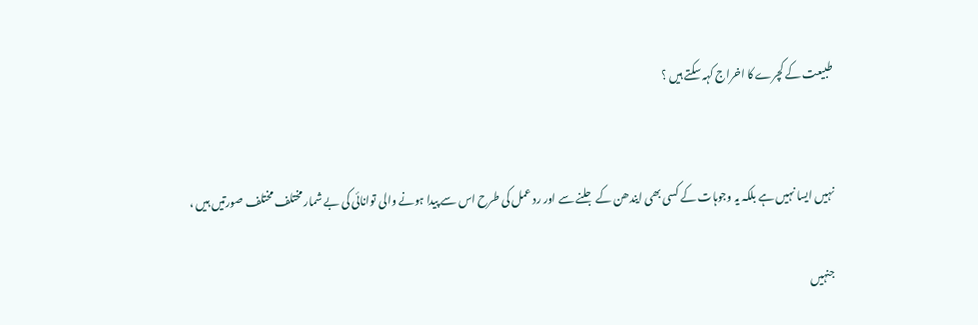طبیعت کے کچرے کا اخراج کہہ سکتے ہیں ؟


نہیں ایسا نہیں ہے بلکہ یہ وجوہات کے کسی بھی ایندھن کے جلنے سے اور رد عمل کی طرح اس سے پیدا ہونے والی توانائی کی بے شمار مختلف مختلف صورتیں ہیں ،

جنہیں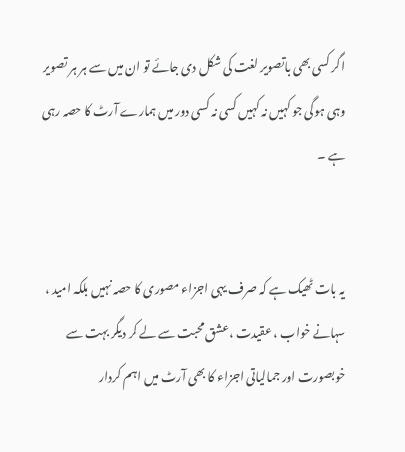اگر کسی بھی باتصویر لغت کی شکل دی جائے تو ان میں سے ہر ہر تصویر وہی ہوگی جو کہیں نہ کہیں کسی نہ کسی دور میں ہمارے آرٹ کا حصہ رہی ہے ۔


یہ بات ٹھیک ہے کہ صرف یہی اجزاء مصوری کا حصہ نہیں بلکہ امید ، سہانے خواب ، عقیدت ،عشق محبت سے لے کر دیگر بہت سے خوبصورت اور جمالیاتی اجزاء کا بھی آرٹ میں اہم کردار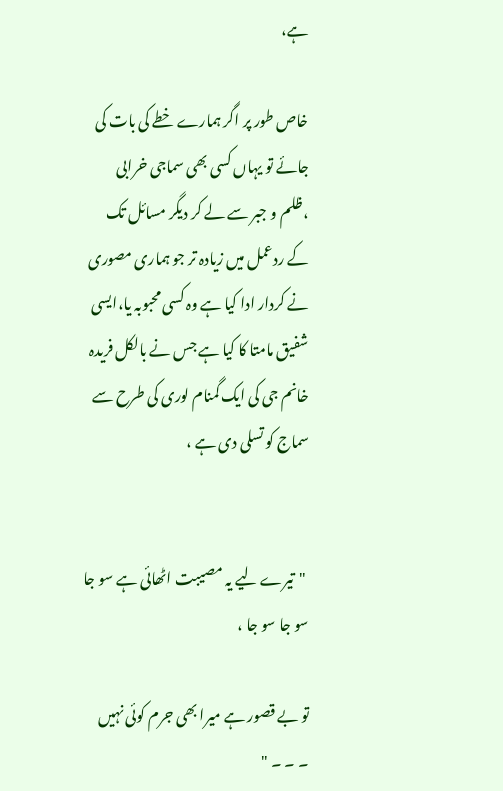ہے،

خاص طور پر اگر ہمارے خطے کی بات کی جائے تو یہاں کسی بھی سماجی خرابی ،ظلم و جبر سے لے کر دیگر مسائل تک کے ردعمل میں زیادہ تر جو ہماری مصوری نے کردار ادا کیا ہے وہ کسی محبوبہ یا،ایسی شفیق مامتا کا کیا ہے جس نے بالکل فریدہ خانم جی کی ایک گمنام لوری کی طرح سے سماج کو تسلی دی ہے ،


 "تیرے لیے یہ مصیبت اٹھائی ہے سو جا سو جا سو جا ،

تو بے قصور ہے میرا بھی جرم کوئی نہیں ۔ ۔ ۔ "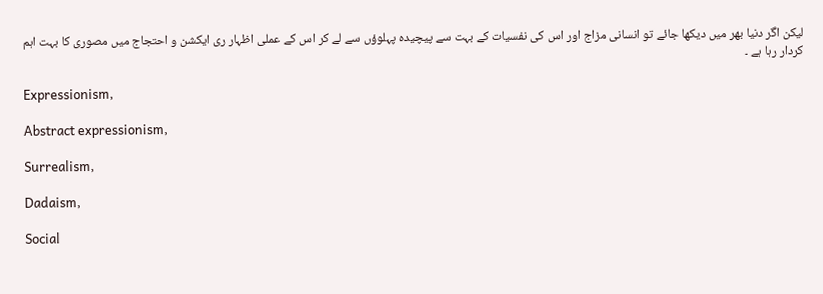لیکن اگر دنیا بھر میں دیکھا جائے تو انسانی مزاج اور اس کی نفسیات کے بہت سے پیچیدہ پہلوؤں سے لے کر اس کے عملی اظہار ری ایکشن و احتجاج میں مصوری کا بہت اہم کردار رہا ہے ۔

Expressionism,

Abstract expressionism,

Surrealism,

Dadaism,

Social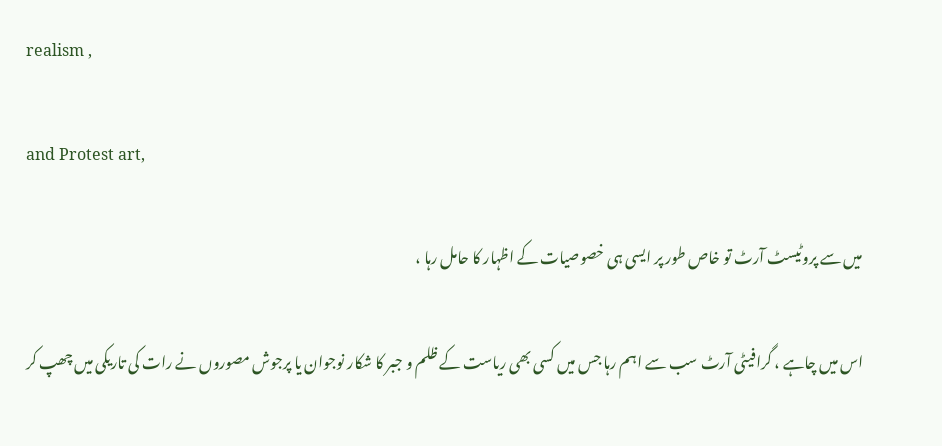realism ,

and Protest art,

میں سے پروٹیسٹ آرٹ تو خاص طور پر ایسی ہی خصوصیات کے اظہار کا حامل رہا ،

اس میں چاہے ، گرافیٹی آرٹ سب سے اہم رہا جس میں کسی بھی ریاست کے ظلم و جبر کا شکار نوجوان یا پرجوش مصوروں نے رات کی تاریکی میں چھپ کر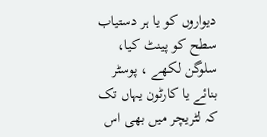دیواروں کو یا ہر دستیاب سطح کو پینٹ کیا، سلوگن لکھے ، پوسٹر بنائے یا کارٹون یہاں تک کہ لٹریچر میں بھی اس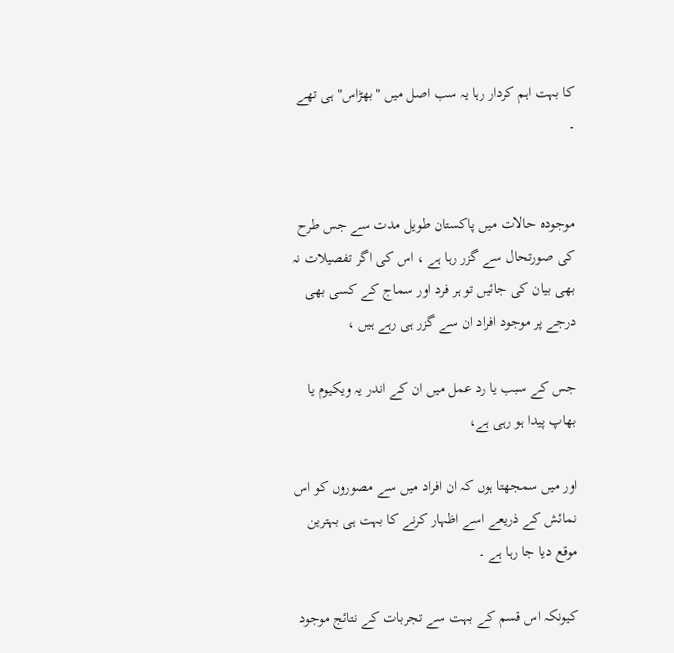کا بہت اہم کردار رہا یہ سب اصل میں "بھڑاس" ہی تھے ۔


موجودہ حالات میں پاکستان طویل مدت سے جس طرح کی صورتحال سے گزر رہا ہے ، اس کی اگر تفصیلات نہ بھی بیان کی جائیں تو ہر فرد اور سماج کے کسی بھی درجے پر موجود افراد ان سے گزر ہی رہے ہیں ،

جس کے سبب یا رد عمل میں ان کے اندر یہ ویکیوم یا بھاپ پیدا ہو رہی ہے،

اور میں سمجھتا ہوں کہ ان افراد میں سے مصوروں کو اس نمائش کے ذریعے اسے اظہار کرنے کا بہت ہی بہترین موقع دیا جا رہا ہے ۔

کیونکہ اس قسم کے بہت سے تجربات کے نتائج موجود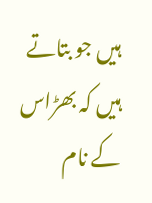ہیں جو بتاتے ہیں کہ بھڑاس کے نام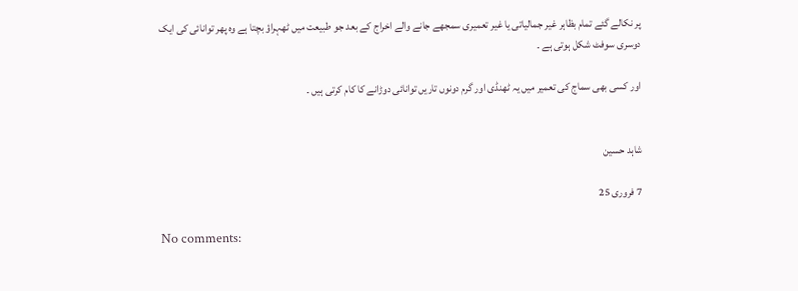پر نکالے گئے تمام بظاہر غیر جمالیاتی یا غیر تعمیری سمجھے جانے والے اخراج کے بعد جو طبیعت میں ٹھہراؤ بچتا ہے وہ پھر توانائی کی ایک دوسری سوفٹ شکل ہوتی ہے ۔

اور کسی بھی سماج کی تعمیر میں یہ ٹھنڈی اور گرم دونوں تاریں توانائی دوڑانے کا کام کرتی ہیں ۔


شاہد حسین

7 فروری 25

No comments: